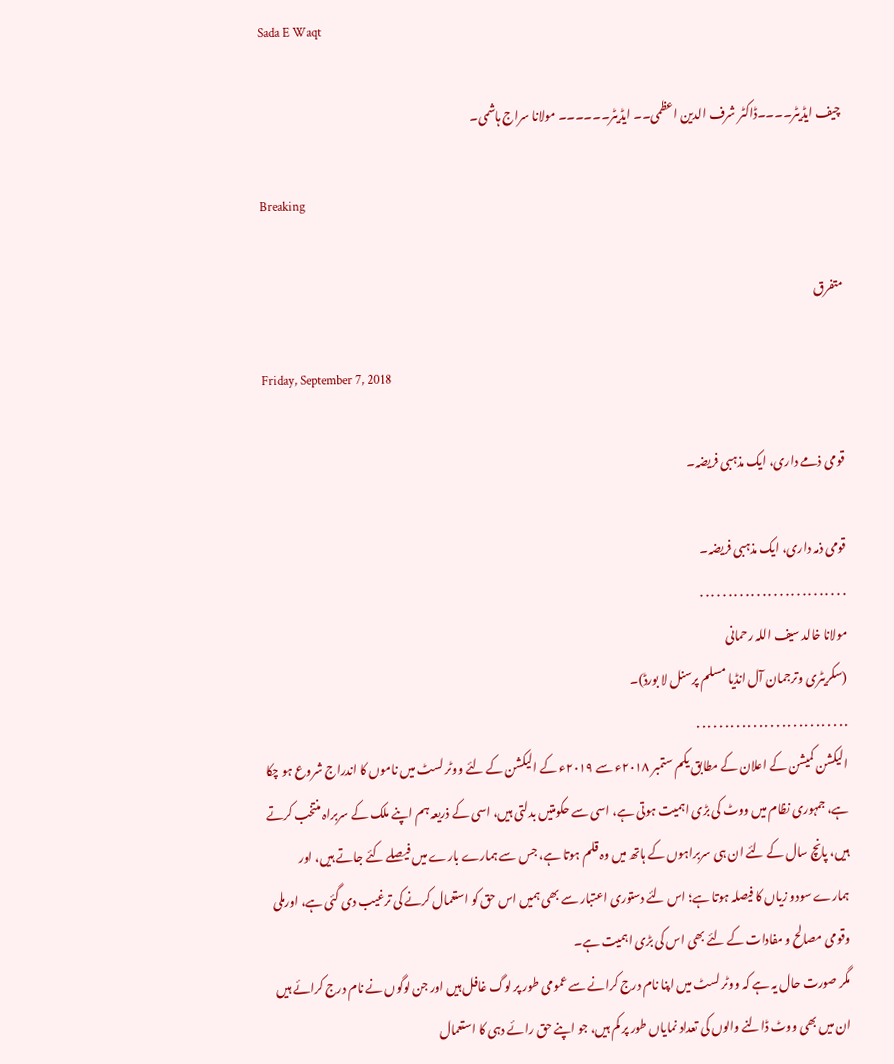Sada E Waqt

چیف ایڈیٹر۔۔۔۔ڈاکٹر شرف الدین اعظمی۔۔ ایڈیٹر۔۔۔۔۔۔ مولانا سراج ہاشمی۔

Breaking

متفرق

Friday, September 7, 2018

قومی ذمے داری، ایک مذہبی فریضہ۔

قومی ذمہ داری، ایک مذہبی فریضہ۔
. . . . . . . . . . . . . . . . . . . . . . . . . .
مولانا خالد سیف اللہ رحمانی
(سکریٹری وترجمان آل انڈیا مسلم پرسنل لا بورڈ)۔
. . . . . . . . . . . . . . . . . . . . . . . . . . .
الیکشن کمیشن کے اعلان کے مطابق یکم ستمبر ۲۰۱۸ء سے ۲۰۱۹ء کے الیکشن کے لئے ووٹر لسٹ میں ناموں کا اندراج شروع ہو چکا ہے، جمہوری نظام میں ووٹ کی بڑی اہمیت ہوتی ہے، اسی سے حکومتیں بدلتی ہیں، اسی کے ذریعہ ہم اپنے ملک کے سربراہ منتخب کرتے ہیں، پانچ سال کے لئے ان ہی سربراہوں کے ہاتھ میں وہ قلم ہوتا ہے، جس سے ہمارے بارے میں فیصلے کئے جاتے ہیں، اور ہمارے سودو زیاں کا فیصلہ ہوتا ہے؛ اس لئے دستوری اعتبار سے بھی ہمیں اس حق کو استعمال کرنے کی ترغیب دی گئی ہے، اورملی وقومی مصالح و مفادات کے لئے بھی اس کی بڑی اہمیت ہے۔
مگر صورت حال یہ ہے کہ ووٹر لسٹ میں اپنا نام درج کرانے سے عمومی طور پر لوگ غافل ہیں اور جن لوگوں نے نام درج کرائے ہیں ان میں بھی ووٹ ڈالنے والوں کی تعداد نمایاں طور پر کم ہیں، جو اپنے حق رائے دہی کا استعمال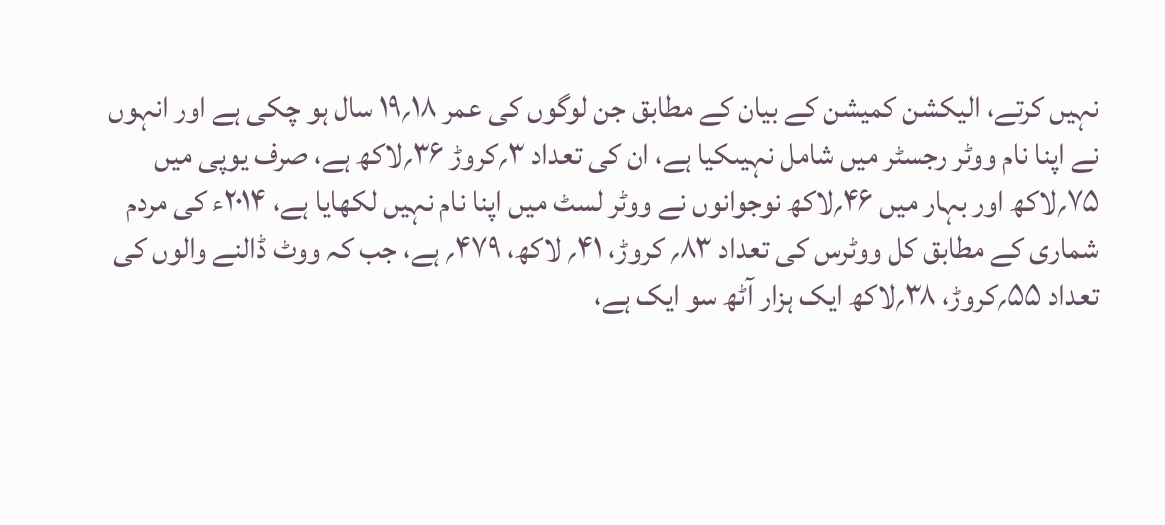نہیں کرتے، الیکشن کمیشن کے بیان کے مطابق جن لوگوں کی عمر ۱۸؍۱۹ سال ہو چکی ہے اور انہوں نے اپنا نام ووٹر رجسٹر میں شامل نہیںکیا ہے، ان کی تعداد ۳؍کروڑ ۳۶؍لاکھ ہے، صرف یوپی میں ۷۵؍لاکھ اور بہار میں ۴۶؍لاکھ نوجوانوں نے ووٹر لسٹ میں اپنا نام نہیں لکھایا ہے، ۲۰۱۴ء کی مردم شماری کے مطابق کل ووٹرس کی تعداد ۸۳؍ کروڑ، ۴۱؍ لاکھ، ۴۷۹؍ ہے، جب کہ ووٹ ڈالنے والوں کی تعداد ۵۵؍کروڑ، ۳۸؍لاکھ ایک ہزار آٹھ سو ایک ہے،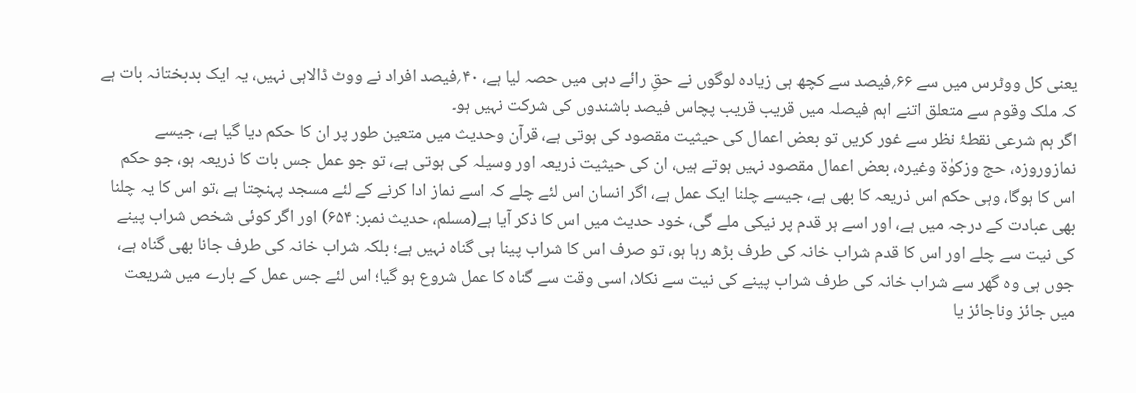یعنی کل ووٹرس میں سے ۶۶؍فیصد سے کچھ ہی زیادہ لوگوں نے حقِ رائے دہی میں حصہ لیا ہے، ۴۰؍فیصد افراد نے ووٹ ڈالاہی نہیں، یہ ایک بدبختانہ بات ہے کہ ملک وقوم سے متعلق اتنے اہم فیصلہ میں قریب قریب پچاس فیصد باشندوں کی شرکت نہیں ہو۔
اگر ہم شرعی نقطۂ نظر سے غور کریں تو بعض اعمال کی حیثیت مقصود کی ہوتی ہے، قرآن وحدیث میں متعین طور پر ان کا حکم دیا گیا ہے، جیسے نمازوروزہ، حج وزکوٰۃ وغیرہ، بعض اعمال مقصود نہیں ہوتے ہیں، ان کی حیثیت ذریعہ اور وسیلہ کی ہوتی ہے، تو جو عمل جس بات کا ذریعہ ہو، جو حکم اس کا ہوگا، وہی حکم اس ذریعہ کا بھی ہے، جیسے چلنا ایک عمل ہے، اگر انسان اس لئے چلے کہ اسے نماز ادا کرنے کے لئے مسجد پہنچتا ہے ،تو اس کا یہ چلنا بھی عبادت کے درجہ میں ہے، اور اسے ہر قدم پر نیکی ملے گی، خود حدیث میں اس کا ذکر آیا ہے(مسلم، حدیث نمبر: ۶۵۴) اور اگر کوئی شخص شراب پینے کی نیت سے چلے اور اس کا قدم شراب خانہ کی طرف بڑھ رہا ہو، تو صرف اس کا شراب پینا ہی گناہ نہیں ہے؛ بلکہ شراب خانہ کی طرف جانا بھی گناہ ہے، جوں ہی وہ گھر سے شراب خانہ کی طرف شراب پینے کی نیت سے نکلا، اسی وقت سے گناہ کا عمل شروع ہو گیا؛ اس لئے جس عمل کے بارے میں شریعت میں جائز وناجائز یا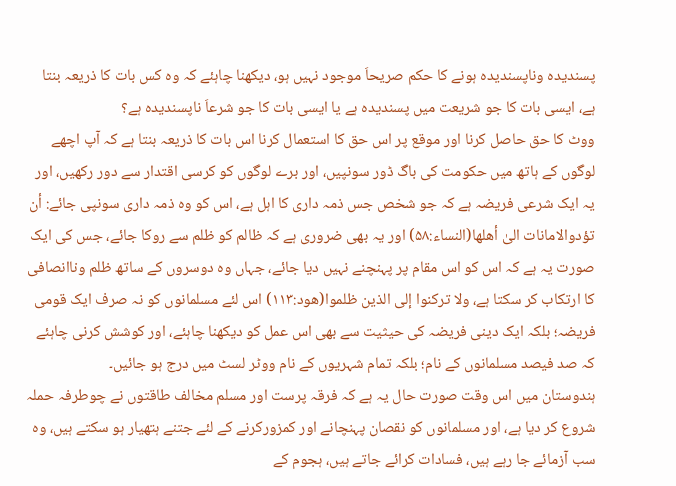پسندیدہ وناپسندیدہ ہونے کا حکم صریحاَ موجود نہیں ہو، دیکھنا چاہئے کہ وہ کس بات کا ذریعہ بنتا ہے، ایسی بات کا جو شریعت میں پسندیدہ ہے یا ایسی بات کا جو شرعاَ ناپسندیدہ ہے؟
ووٹ کا حق حاصل کرنا اور موقع پر اس حق کا استعمال کرنا اس بات کا ذریعہ بنتا ہے کہ آپ اچھے لوگوں کے ہاتھ میں حکومت کی باگ ڈور سونپیں، اور برے لوگوں کو کرسی اقتدار سے دور رکھیں، اور یہ ایک شرعی فریضہ ہے کہ جو شخص جس ذمہ داری کا اہل ہے، اس کو وہ ذمہ داری سونپی جائے: أن تؤدوالامانات الیٰ أھلھا(النساء:۵۸) اور یہ بھی ضروری ہے کہ ظالم کو ظلم سے روکا جائے، جس کی ایک صورت یہ ہے کہ اس کو اس مقام پر پہنچنے نہیں دیا جائے، جہاں وہ دوسروں کے ساتھ ظلم وناانصافی کا ارتکاب کر سکتا ہے، ولا ترکنوا إلی الذین ظلموا(ھود:۱۱۳) اس لئے مسلمانوں کو نہ صرف ایک قومی فریضہ؛ بلکہ ایک دینی فریضہ کی حیثیت سے بھی اس عمل کو دیکھنا چاہئے، اور کوشش کرنی چاہئے کہ صد فیصد مسلمانوں کے نام؛ بلکہ تمام شہریوں کے نام ووٹر لسٹ میں درج ہو جائیں۔
ہندوستان میں اس وقت صورت حال یہ ہے کہ فرقہ پرست اور مسلم مخالف طاقتوں نے چوطرفہ حملہ شروع کر دیا ہے، اور مسلمانوں کو نقصان پہنچانے اور کمزورکرنے کے لئے جتنے ہتھیار ہو سکتے ہیں، وہ سب آزمائے جا رہے ہیں، فسادات کرائے جاتے ہیں، ہجوم کے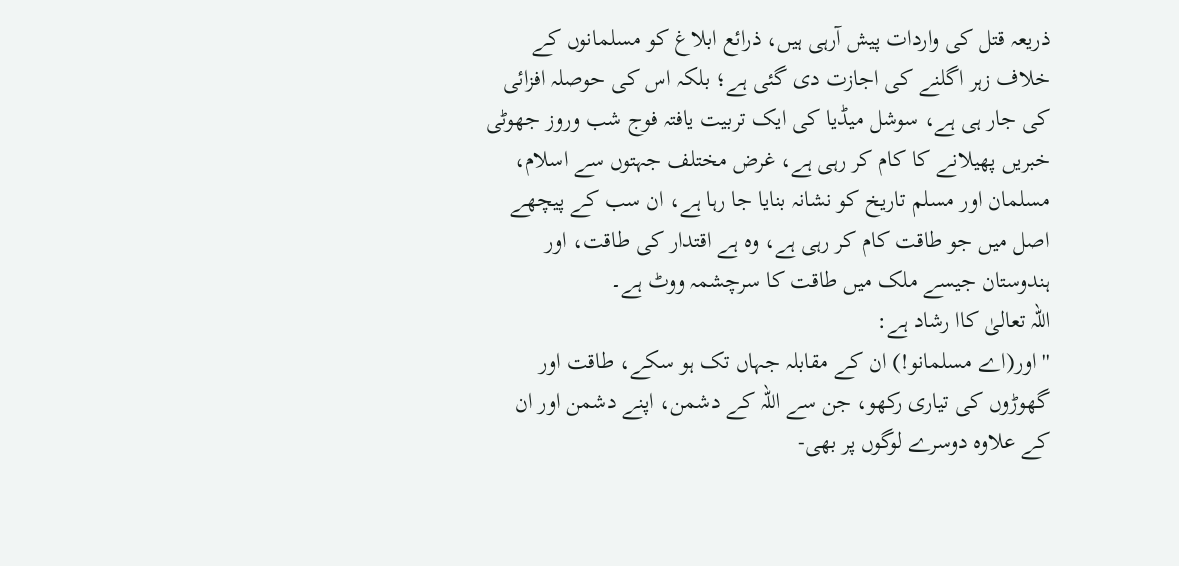ذریعہ قتل کی واردات پیش آرہی ہیں، ذرائع ابلاغ کو مسلمانوں کے خلاف زہر اگلنے کی اجازت دی گئی ہے؛ بلکہ اس کی حوصلہ افزائی کی جار ہی ہے، سوشل میڈیا کی ایک تربیت یافتہ فوج شب وروز جھوٹی خبریں پھیلانے کا کام کر رہی ہے، غرض مختلف جہتوں سے اسلام، مسلمان اور مسلم تاریخ کو نشانہ بنایا جا رہا ہے، ان سب کے پیچھے اصل میں جو طاقت کام کر رہی ہے، وہ ہے اقتدار کی طاقت، اور ہندوستان جیسے ملک میں طاقت کا سرچشمہ ووٹ ہے۔
اللہ تعالیٰ کاا رشاد ہے:
'' اور(اے مسلمانو!) ان کے مقابلہ جہاں تک ہو سکے، طاقت اور گھوڑوں کی تیاری رکھو، جن سے اللہ کے دشمن، اپنے دشمن اور ان کے علاوہ دوسرے لوگوں پر بھی-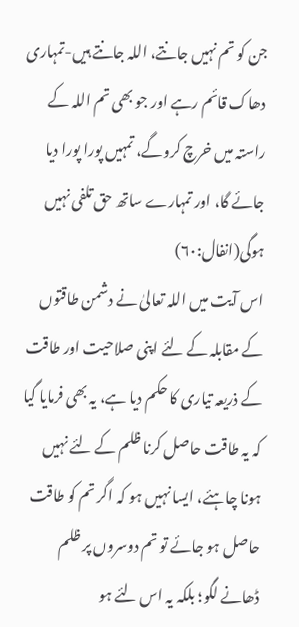جن کو تم نہیں جانتے، اللہ جانتے ہیں-تمہاری دھاک قائم رہے اور جو بھی تم اللہ کے راستہ میں خرچ کروگے، تمہیں پورا پورا دیا جائے گا، اور تمہارے ساتھ حق تلفی نہیں ہوگی(انفال:۶۰)
اس آیت میں اللہ تعالیٰ نے دشمن طاقتوں کے مقابلہ کے لئے اپنی صلاحیت اور طاقت کے ذریعہ تیاری کا حکم دیا ہے، یہ بھی فرمایا گیا کہ یہ طاقت حاصل کرنا ظلم کے لئے نہیں ہونا چاہئے، ایسا نہیں ہو کہ اگر تم کو طاقت حاصل ہو جائے تو تم دوسروں پر ظلم ڈھانے لگو؛ بلکہ یہ اس لئے ہو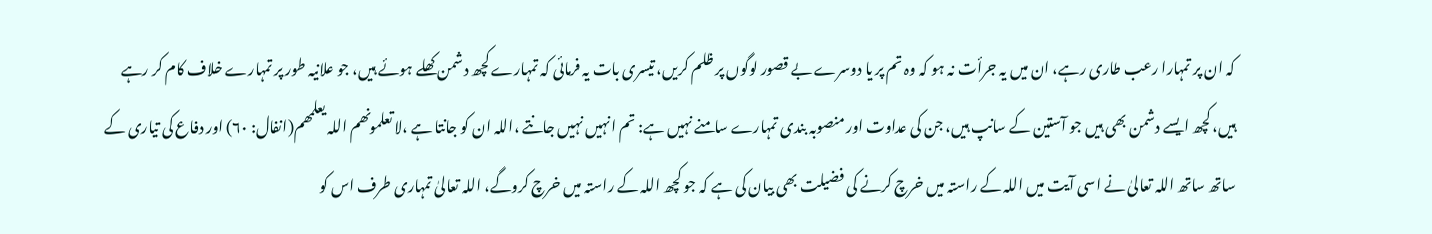کہ ان پر تمہارا رعب طاری رہے، ان میں یہ جرأت نہ ہو کہ وہ تم پر یا دوسرے بے قصور لوگوں پر ظلم کریں، تیسری بات یہ فرمائی کہ تمہارے کچھ دشمن کھلے ہوئے ہیں، جو علانیہ طور پر تمہارے خلاف کام کر رہے ہیں، کچھ ایسے دشمن بھی ہیں جو آستین کے سانپ ہیں، جن کی عداوت اور منصوبہ بندی تمہارے سامنے نہیں ہے: تم انہیں نہیں جانتے ،اللہ ان کو جانتا ہے ،لا تعلمونھم اللہ یعلمھم(انفال: ۶۰) اور دفاع کی تیاری کے ساتھ ساتھ اللہ تعالیٰ نے اسی آیت میں اللہ کے راستہ میں خرچ کرنے کی فضیلت بھی بیان کی ہے کہ جو کچھ اللہ کے راستہ میں خرچ کروگے، اللہ تعالیٰ تمہاری طرف اس کو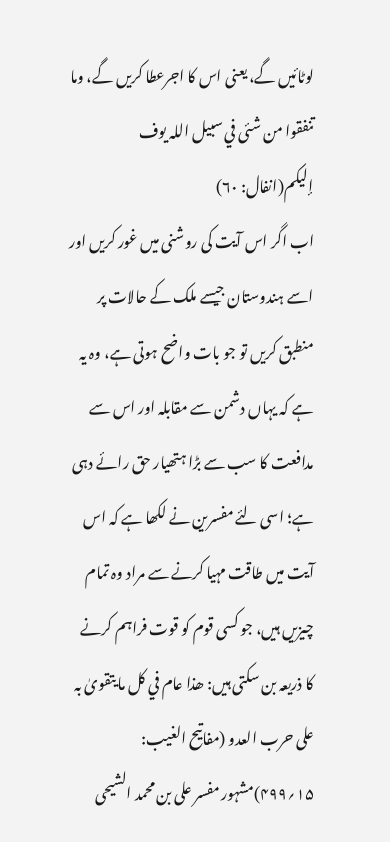لوٹائیں گے، یعنی اس کا اجرعطا کریں گے، وما تنفقوا من شئی في سبیل اللہ یوف إلیکم(انفال: ۶۰)
اب اگر اس آیت کی روشنی میں غور کریں اور اسے ہندوستان جیسے ملک کے حالات پر منطبق کریں تو جو بات واضح ہوتی ہے، وہ یہ ہے کہ یہاں دشمن سے مقابلہ اور اس سے مدافعت کا سب سے بڑا ہتھیار حق رائے دہی ہے؛ اسی لئے مفسرین نے لکھا ہے کہ اس آیت میں طاقت مہیا کرنے سے مراد وہ تمام چیزیں ہیں، جو کسی قوم کو قوت فراہم کرنے کا ذریعہ بن سکتی ہیں: ھذا عام في کل ما یتقویٰ بہ علی حرب العدو (مفاتیح الغیب: ۱۵؍۴۹۹)مشہور مفسر علی بن محمد الشیحی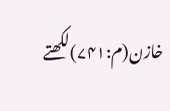خازن(م:۷۴۱)لکھتے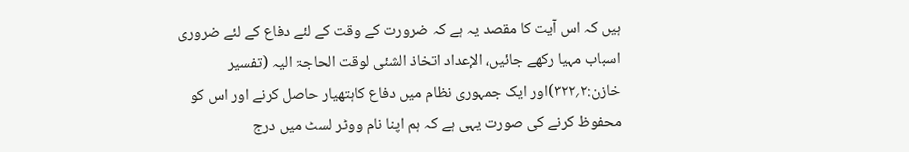ہیں کہ اس آیت کا مقصد یہ ہے کہ ضرورت کے وقت کے لئے دفاع کے لئے ضروری اسباب مہیا رکھے جائیں، الإعداد اتخاذ الشئی لوقت الحاجۃ الیہ (تفسیر خازن:۲؍۳۲۲)اور ایک جمہوری نظام میں دفاع کاہتھیار حاصل کرنے اور اس کو محفوظ کرنے کی صورت یہی ہے کہ ہم اپنا نام ووٹر لسٹ میں درج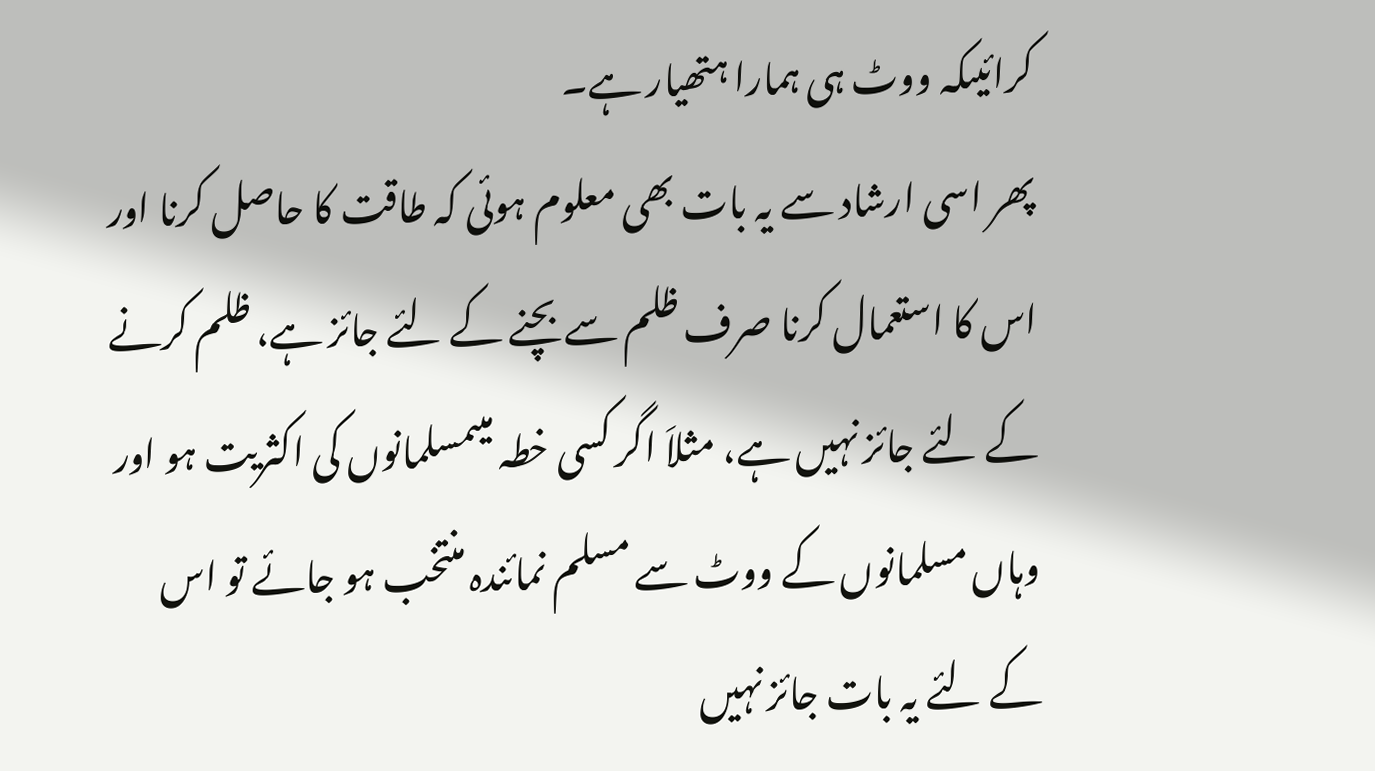کرائیںکہ ووٹ ہی ہمارا ہتھیار ہے۔
پھر اسی ارشاد سے یہ بات بھی معلوم ہوئی کہ طاقت کا حاصل کرنا اور اس کا استعمال کرنا صرف ظلم سے بچنے کے لئے جائز ہے، ظلم کرنے کے لئے جائز نہیں ہے، مثلاَ اگر کسی خطہ میںمسلمانوں کی اکثریت ہو اور وہاں مسلمانوں کے ووٹ سے مسلم نمائندہ منتخب ہو جائے تو اس کے لئے یہ بات جائز نہیں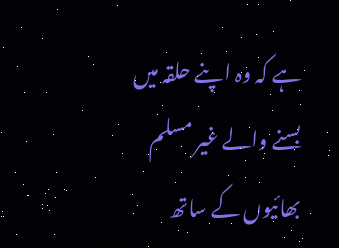ہے کہ وہ اپنے حلقہ میں بسنے والے غیر مسلم بھائیوں کے ساتھ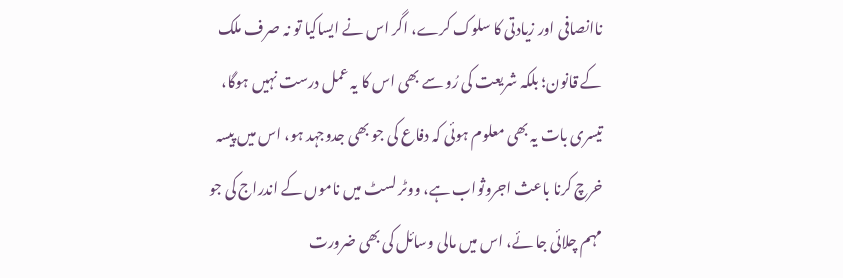ناانصافی اور زیادتی کا سلوک کرے، اگر اس نے ایساکیا تو نہ صرف ملک کے قانون؛ بلکہ شریعت کی رُو سے بھی اس کا یہ عمل درست نہیں ہوگا، تیسری بات یہ بھی معلوم ہوئی کہ دفاع کی جو بھی جدوجہد ہو، اس میں پیسہ خرچ کرنا باعث اجروثواب ہے، ووٹر لسٹ میں ناموں کے اندراج کی جو مہم چلائی جا ئے، اس میں مالی وسائل کی بھی ضرورت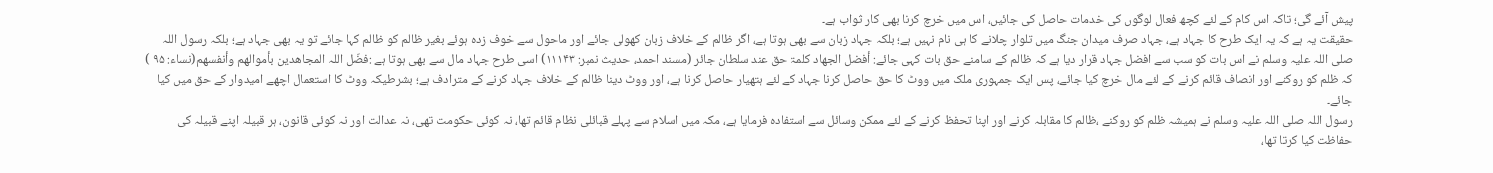پیش آئے گی؛ تاکہ اس کام کے لئے کچھ فعال لوگوں کی خدمات حاصل کی جائیں، اس میں خرچ کرنا بھی کار ثواب ہے۔
حقیقت یہ ہے کہ یہ ایک طرح کا جہاد ہے، جہاد صرف میدان جنگ میں تلوار چلانے کا ہی نام نہیں ہے؛ بلکہ جہاد زبان سے بھی ہوتا ہے، اگر ظالم کے خلاف زبان کھولی جائے اور ماحول سے خوف زدہ ہوئے بغیر ظالم کو ظالم کہا جائے تو یہ بھی جہاد ہے؛ بلکہ رسول اللہ صلی اللہ علیہ وسلم نے اس بات کو سب سے افضل جہاد قرار دیا ہے کہ ظالم کے سامنے حق بات کہی جائے: أفضل الجھاد کلمۃ حق عند سلطان جائر (مسند احمد، حدیث نمبر: ۱۱۱۴۳) اسی طرح جہاد مال سے بھی ہوتا ہے :فضّل اللہ المجاھدین بأموالھم وأنفسھم(نساء: ۹۵ ) کہ ظلم کو روکنے اور انصاف قائم کرنے کے لئے مال خرچ کیا جائے، پس ایک جمہوری ملک میں ووٹ کا حق حاصل کرنا جہاد کے لئے ہتھیار حاصل کرنا ہے، اور ووٹ دینا ظالم کے خلاف جہاد کرنے کے مترادف ہے؛ بشرطیکہ ووٹ کا استعمال اچھے امیدوار کے حق میں کیا جائے۔
رسول اللہ صلی اللہ علیہ وسلم نے ہمیشہ ظلم کو روکنے ،ظالم کا مقابلہ کرنے اور اپنا تحفظ کرنے کے لئے ممکن وسائل سے استفادہ فرمایا ہے، مکہ میں اسلام سے پہلے قبائلی نظام قائم تھا، نہ کوئی حکومت تھی، نہ عدالت اور نہ کوئی قانون، ہر قبیلہ اپنے قبیلہ کی حفاظت کیا کرتا تھا،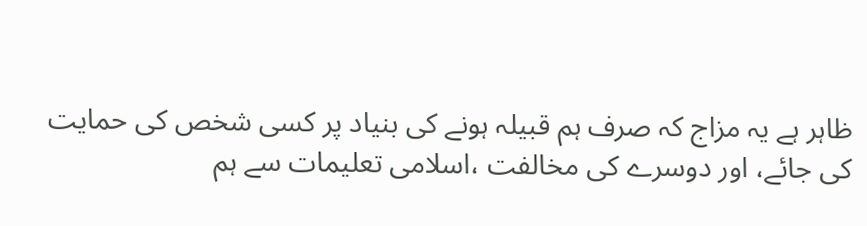ظاہر ہے یہ مزاج کہ صرف ہم قبیلہ ہونے کی بنیاد پر کسی شخص کی حمایت کی جائے، اور دوسرے کی مخالفت ،اسلامی تعلیمات سے ہم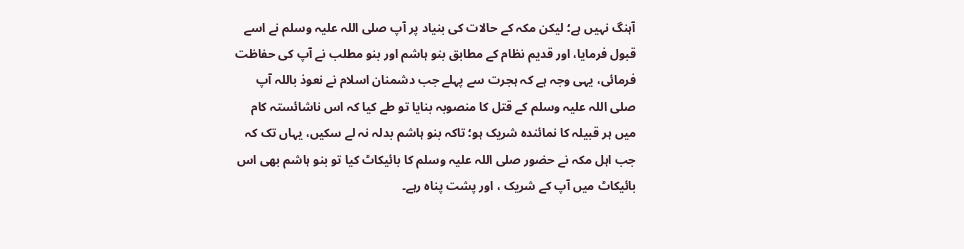آہنگ نہیں ہے؛ لیکن مکہ کے حالات کی بنیاد پر آپ صلی اللہ علیہ وسلم نے اسے قبول فرمایا، اور قدیم نظام کے مطابق بنو ہاشم اور بنو مطلب نے آپ کی حفاظت فرمائی، یہی وجہ ہے کہ ہجرت سے پہلے جب دشمنان اسلام نے نعوذ باللہ آپ صلی اللہ علیہ وسلم کے قتل کا منصوبہ بنایا تو طے کیا کہ اس ناشائستہ کام میں ہر قبیلہ کا نمائندہ شریک ہو؛ تاکہ بنو ہاشم بدلہ نہ لے سکیں، یہاں تک کہ جب اہل مکہ نے حضور صلی اللہ علیہ وسلم کا بائیکاٹ کیا تو بنو ہاشم بھی اس بائیکاٹ میں آپ کے شریک ، اور پشت پناہ رہے۔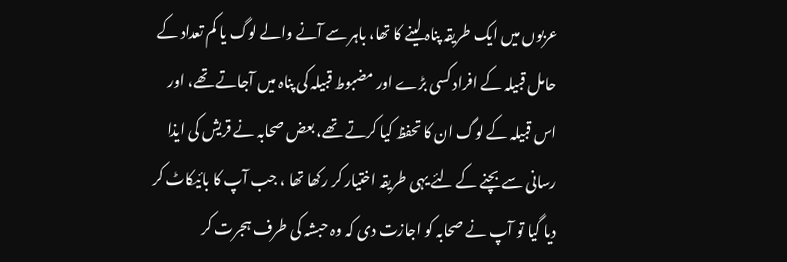عربوں میں ایک طریقہ پناہ لینے کا تھا، باہر سے آنے والے لوگ یا کم تعداد کے حامل قبیلہ کے افراد کسی بڑے اور مضبوط قبیلہ کی پناہ میں آجاتے تھے، اور اس قبیلہ کے لوگ ان کا تحفظ کیا کرتے تھے، بعض صحابہ نے قریش کی ایذا رسانی سے بچنے کے لئے یہی طریقہ اختیار کر رکھا تھا ، جب آپ کا بائیکاٹ کر دیا گیا تو آپ نے صحابہ کو اجازت دی کہ وہ حبشہ کی طرف ہجرت کر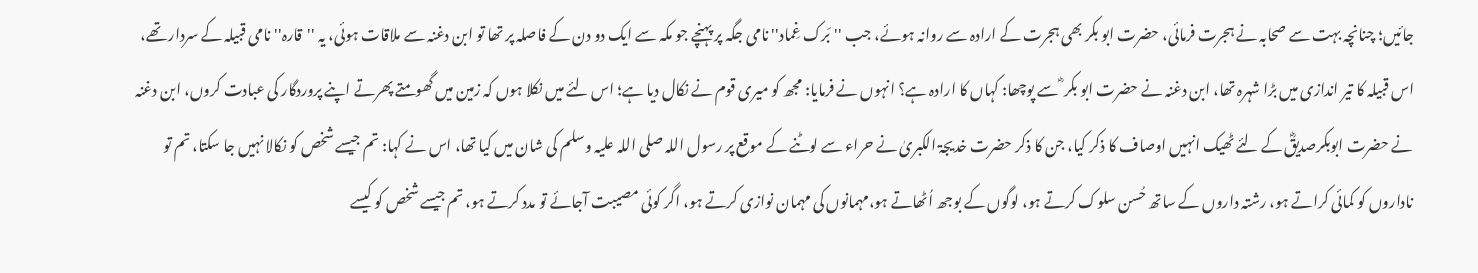جائیں؛ چنانچہ بہت سے صحابہ نے ہجرت فرمائی، حضرت ابو بکر بھی ہجرت کے ارادہ سے روانہ ہوئے، جب ''بَرک غِماد'' نامی جگہ پر پہنچے جو مکہ سے ایک دو دن کے فاصلہ پر تھا تو ابن دغنہ سے ملاقات ہوئی، یہ ''قارہ'' نامی قبیلہ کے سردار تھے، اس قبیلہ کا تیر اندازی میں بڑا شہرہ تھا، ابن دغنہ نے حضرت ابو بکر ؓ سے پوچھا: کہاں کا ارادہ ہے؟ انہوں نے فرمایا: مجھ کو میری قوم نے نکال دیا ہے؛ اس لئے میں نکلا ہوں کہ زمین میں گھومتے پھرتے اپنے پروردگار کی عبادت کروں، ابن دغنہ نے حضرت ابوبکرصدیقؓ کے لئے ٹھیک انہیں اوصاف کا ذکر کیا، جن کا ذکر حضرت خدیجۃ الکبریٰ نے حراء سے لوٹنے کے موقع پر رسول اللہ صلی اللہ علیہ وسلم کی شان میں کیا تھا، اس نے کہا: تم جیسے شخص کو نکالا نہیں جا سکتا، تم تو ناداروں کو کمائی کراتے ہو، رشتہ داروں کے ساتھ حُسن سلوک کرتے ہو، لوگوں کے بوجھ اُٹھاتے ہو،مہمانوں کی مہمان نوازی کرتے ہو، اگر کوئی مصیبت آجائے تو مدد کرتے ہو، تم جیسے شخص کو کیسے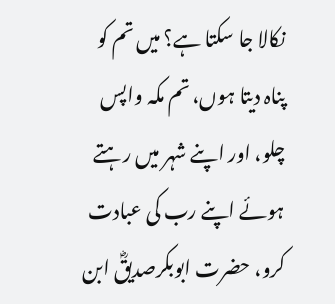نکالا جا سکتا ہے؟ میں تم کو پناہ دیتا ہوں، تم مکہ واپس چلو، اور اپنے شہر میں رہتے ہوئے اپنے رب کی عبادت کرو، حضرت ابوبکرصدیقؓ ابن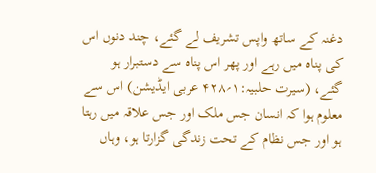دغنہ کے ساتھ واپس تشریف لے گئے، چند دنوں اس کی پناہ میں رہے اور پھر اس پناہ سے دستبرار ہو گئے، (سیرت حلبیہ:۱؍۴۲۸ عربی ایڈیشن) اس سے معلوم ہوا کہ انسان جس ملک اور جس علاقہ میں رہتا ہو اور جس نظام کے تحت زندگی گزارتا ہو، وہاں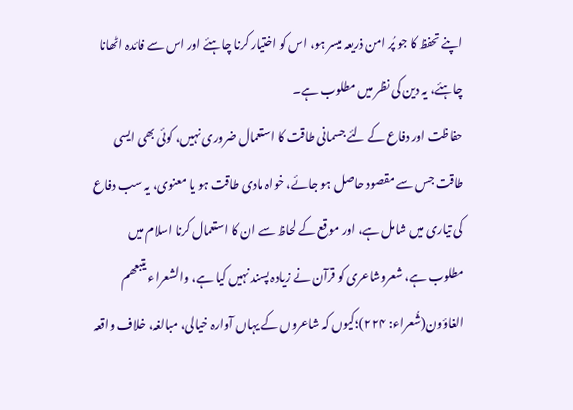اپنے تحفظ کا جو پُر امن ذریعہ میسر ہو، اس کو اختیار کرنا چاہئے اور اس سے فائدہ اٹھانا چاہئے، یہ دین کی نظر میں مطلوب ہے۔
حفاظت اور دفاع کے لئے جسمانی طاقت کا استعمال ضروری نہیں، کوئی بھی ایسی طاقت جس سے مقصود حاصل ہو جائے، خواہ مادی طاقت ہو یا معنوی، یہ سب دفاع کی تیاری میں شامل ہے، اور موقع کے لحاظ سے ان کا استعمال کرنا اسلام میں مطلوب ہے، شعروشاعری کو قرآن نے زیادہ پسند نہیں کیا ہے، والشعراء یتبعھم الغاؤون(شُعراء: ۲۲۴)؛کیوں کہ شاعروں کے یہاں آوارہ خیالی، مبالغہ، خلاف واقعہ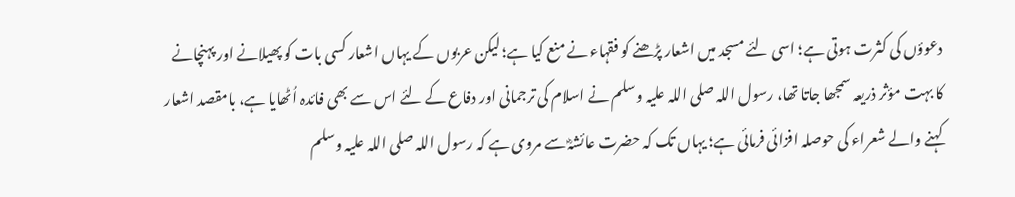دعوؤں کی کثرت ہوتی ہے؛ اسی لئے مسجد میں اشعار پڑھنے کو فقہاء نے منع کیا ہے؛ لیکن عربوں کے یہاں اشعار کسی بات کو پھیلانے اور پہنچانے کا بہت مؤثر ذریعہ سمجھا جاتا تھا، رسول اللہ صلی اللہ علیہ وسلم نے اسلام کی ترجمانی اور دفاع کے لئے اس سے بھی فائدہ اُٹھایا ہے، بامقصد اشعار کہنے والے شعراء کی حوصلہ افزائی فرمائی ہے؛ یہاں تک کہ حضرت عائشہؓ سے مروی ہے کہ رسول اللہ صلی اللہ علیہ وسلم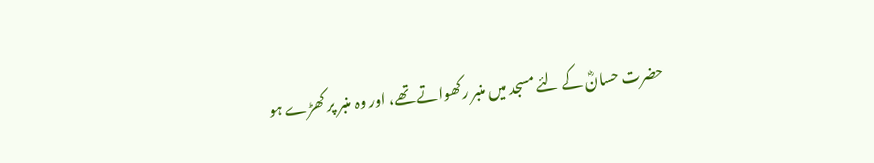حضرت حسانؓ کے لئے مسجد میں منبر رکھواتے تھے، اور وہ منبر پر کھڑے ہو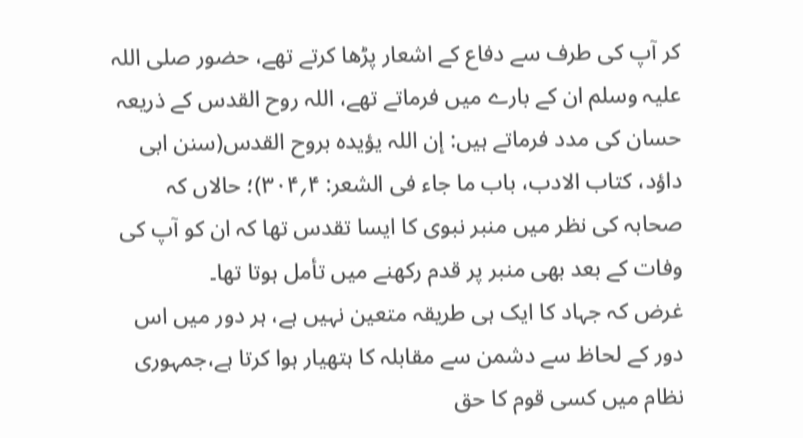کر آپ کی طرف سے دفاع کے اشعار پڑھا کرتے تھے، حضور صلی اللہ علیہ وسلم ان کے بارے میں فرماتے تھے، اللہ روح القدس کے ذریعہ حسان کی مدد فرماتے ہیں: إن اللہ یؤیدہ بروح القدس(سنن ابی داؤد، کتاب الادب، باب ما جاء فی الشعر: ۴؍۳۰۴)؛ حالاں کہ صحابہ کی نظر میں منبر نبوی کا ایسا تقدس تھا کہ ان کو آپ کی وفات کے بعد بھی منبر پر قدم رکھنے میں تأمل ہوتا تھا۔
غرض کہ جہاد کا ایک ہی طریقہ متعین نہیں ہے، ہر دور میں اس دور کے لحاظ سے دشمن سے مقابلہ کا ہتھیار ہوا کرتا ہے،جمہوری نظام میں کسی قوم کا حق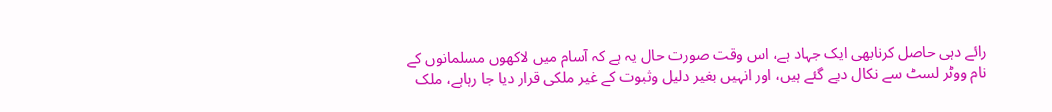رائے دہی حاصل کرنابھی ایک جہاد ہے، اس وقت صورت حال یہ ہے کہ آسام میں لاکھوں مسلمانوں کے نام ووٹر لسٹ سے نکال دیے گئے ہیں، اور انہیں بغیر دلیل وثبوت کے غیر ملکی قرار دیا جا رہاہے، ملک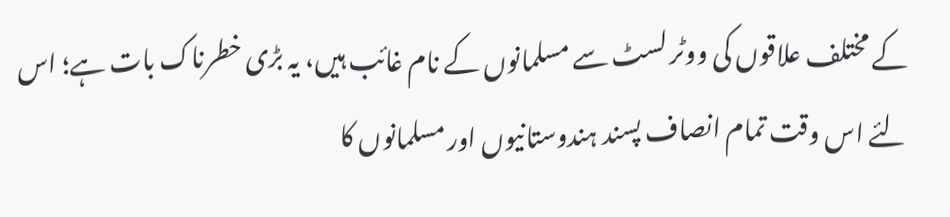کے مختلف علاقوں کی ووٹر لسٹ سے مسلمانوں کے نام غائب ہیں، یہ بڑی خطرناک بات ہے؛ اس لئے اس وقت تمام انصاف پسند ہندوستانیوں اور مسلمانوں کا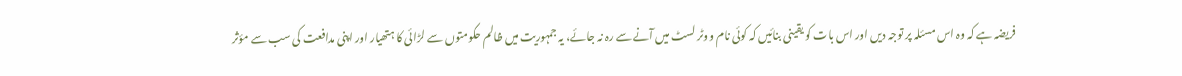فریضہ ہے کہ وہ اس مسئلہ پر توجہ دیں اور اس بات کو یقینی بنائیں کہ کوئی نام ووٹر لسٹ میں آنے سے رہ نہ جائے، یہ جمہوریت میں ظالم حکومتوں سے لڑائی کا ہتھیار اور اپنی مدافعت کی سب سے مؤثر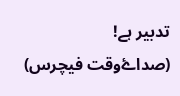تدبیر ہے!
(صداۓوقت فیچرس)